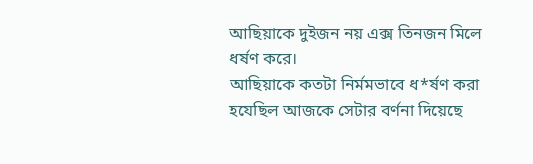আছিয়াকে দুইজন নয় এক্স তিনজন মিলে ধর্ষণ করে।
আছিয়াকে কতটা নির্মমভাবে ধ*র্ষণ করা হযেছিল আজকে সেটার বর্ণনা দিয়েছে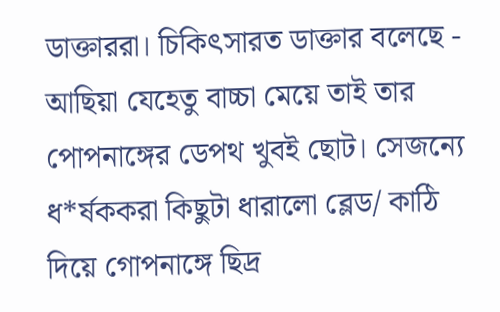ডাক্তাররা। চিকিৎসারত ডাক্তার বলেছে - আছিয়া যেহেতু বাচ্চা মেয়ে তাই তার পোপনাঙ্গের ডেপথ খুবই ছোট। সেজন্যে ধ*র্ষককরা কিছুটা ধারালো ব্লেড/ কাঠি দিয়ে গোপনাঙ্গে ছিদ্র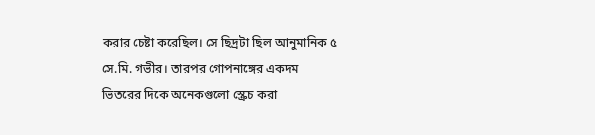করার চেষ্টা করেছিল। সে ছিদ্রটা ছিল আনুমানিক ৫ সে.মি. গভীর। তারপর গোপনাঙ্গের একদম ভিতরের দিকে অনেকগুলো স্ক্রেচ করা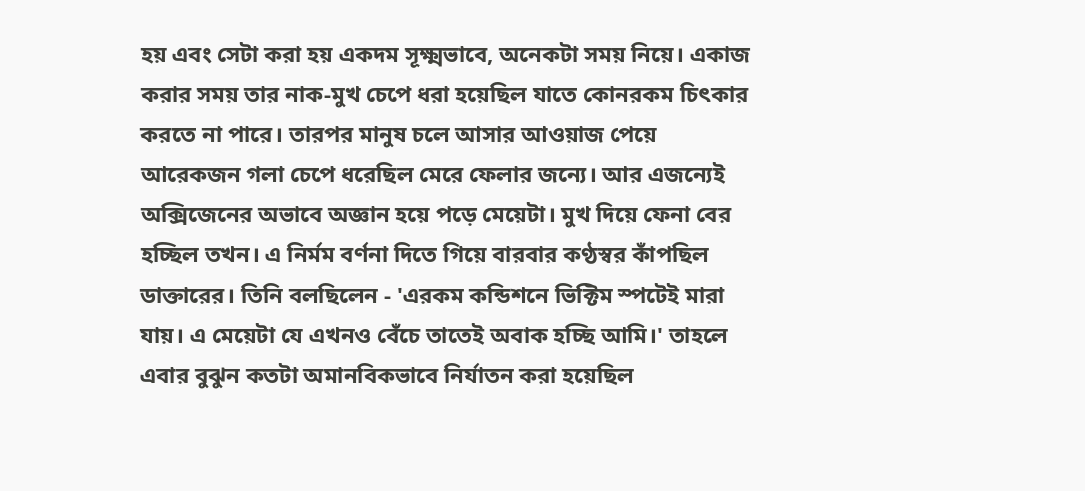হয় এবং সেটা করা হয় একদম সূক্ষ্মভাবে, অনেকটা সময় নিয়ে। একাজ করার সময় তার নাক-মুখ চেপে ধরা হয়েছিল যাতে কোনরকম চিৎকার করতে না পারে। তারপর মানুষ চলে আসার আওয়াজ পেয়ে আরেকজন গলা চেপে ধরেছিল মেরে ফেলার জন্যে। আর এজন্যেই অক্সিজেনের অভাবে অজ্ঞান হয়ে পড়ে মেয়েটা। মুখ দিয়ে ফেনা বের হচ্ছিল তখন। এ নির্মম বর্ণনা দিতে গিয়ে বারবার কণ্ঠস্বর কাঁপছিল ডাক্তারের। তিনি বলছিলেন - 'এরকম কন্ডিশনে ভিক্টিম স্পটেই মারা যায়। এ মেয়েটা যে এখনও বেঁচে তাতেই অবাক হচ্ছি আমি।' তাহলে এবার বুঝুন কতটা অমানবিকভাবে নির্যাতন করা হয়েছিল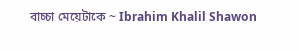বাচ্চা মেয়েটাকে ~ Ibrahim Khalil Shawon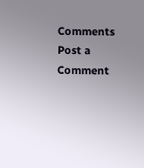Comments
Post a Comment